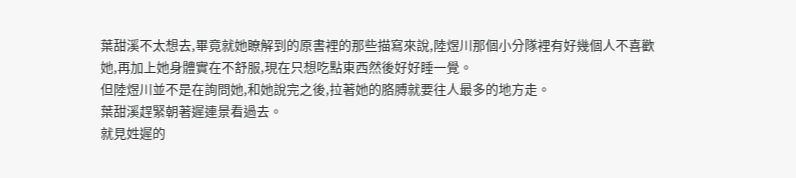葉甜溪不太想去,畢竟就她瞭解到的原書裡的那些描寫來說,陸煜川那個小分隊裡有好幾個人不喜歡她,再加上她身體實在不舒服,現在只想吃點東西然後好好睡一覺。
但陸煜川並不是在詢問她,和她說完之後,拉著她的胳膊就要往人最多的地方走。
葉甜溪趕緊朝著遲連景看過去。
就見姓遲的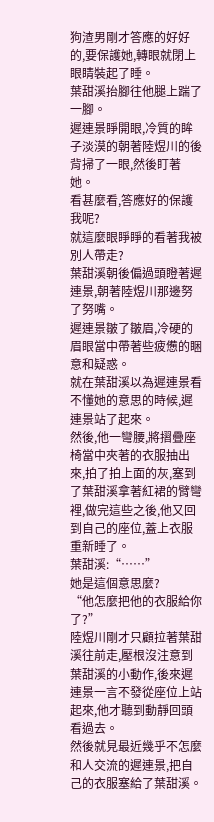狗渣男剛才答應的好好的,要保護她,轉眼就閉上眼睛裝起了睡。
葉甜溪抬腳往他腿上踹了一腳。
遲連景睜開眼,冷質的眸子淡漠的朝著陸煜川的後背掃了一眼,然後盯著她。
看甚麼看,答應好的保護我呢?
就這麼眼睜睜的看著我被別人帶走?
葉甜溪朝後偏過頭瞪著遲連景,朝著陸煜川那邊努了努嘴。
遲連景皺了皺眉,冷硬的眉眼當中帶著些疲憊的睏意和疑惑。
就在葉甜溪以為遲連景看不懂她的意思的時候,遲連景站了起來。
然後,他一彎腰,將摺疊座椅當中夾著的衣服抽出來,拍了拍上面的灰,塞到了葉甜溪拿著紅裙的臂彎裡,做完這些之後,他又回到自己的座位,蓋上衣服重新睡了。
葉甜溪:“……”
她是這個意思麼?
“他怎麼把他的衣服給你了?”
陸煜川剛才只顧拉著葉甜溪往前走,壓根沒注意到葉甜溪的小動作,後來遲連景一言不發從座位上站起來,他才聽到動靜回頭看過去。
然後就見最近幾乎不怎麼和人交流的遲連景,把自己的衣服塞給了葉甜溪。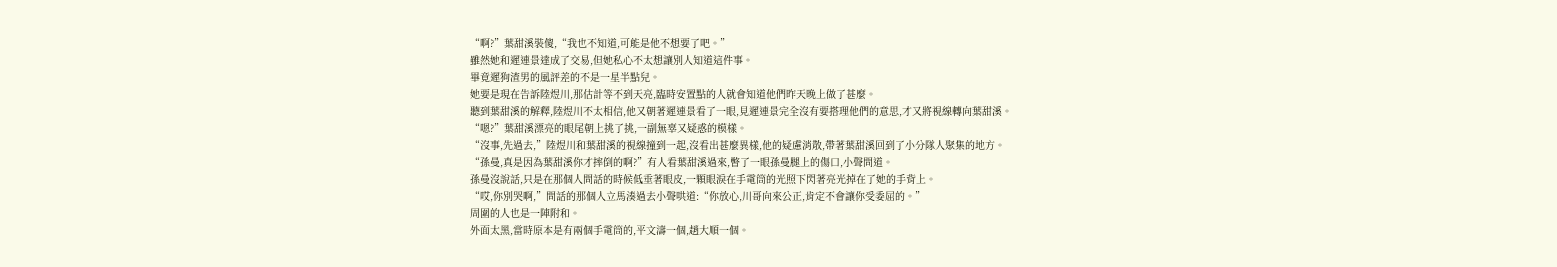“啊?”葉甜溪裝傻,“我也不知道,可能是他不想要了吧。”
雖然她和遲連景達成了交易,但她私心不太想讓別人知道這件事。
畢竟遲狗渣男的風評差的不是一星半點兒。
她要是現在告訴陸煜川,那估計等不到天亮,臨時安置點的人就會知道他們昨天晚上做了甚麼。
聽到葉甜溪的解釋,陸煜川不太相信,他又朝著遲連景看了一眼,見遲連景完全沒有要搭理他們的意思,才又將視線轉向葉甜溪。
“嗯?”葉甜溪漂亮的眼尾朝上挑了挑,一副無辜又疑惑的模樣。
“沒事,先過去,”陸煜川和葉甜溪的視線撞到一起,沒看出甚麼異樣,他的疑慮消散,帶著葉甜溪回到了小分隊人聚集的地方。
“孫曼,真是因為葉甜溪你才摔倒的啊?”有人看葉甜溪過來,瞥了一眼孫曼腿上的傷口,小聲問道。
孫曼沒說話,只是在那個人問話的時候低垂著眼皮,一顆眼淚在手電筒的光照下閃著亮光掉在了她的手背上。
“哎,你別哭啊,”問話的那個人立馬湊過去小聲哄道:“你放心,川哥向來公正,肯定不會讓你受委屈的。”
周圍的人也是一陣附和。
外面太黑,當時原本是有兩個手電筒的,平文濤一個,趙大順一個。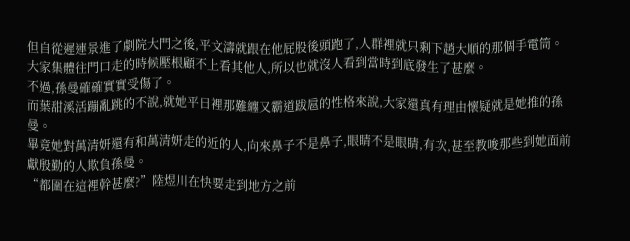但自從遲連景進了劇院大門之後,平文濤就跟在他屁股後頭跑了,人群裡就只剩下趙大順的那個手電筒。
大家集體往門口走的時候壓根顧不上看其他人,所以也就沒人看到當時到底發生了甚麼。
不過,孫曼確確實實受傷了。
而葉甜溪活蹦亂跳的不說,就她平日裡那難纏又霸道跋扈的性格來說,大家還真有理由懷疑就是她推的孫曼。
畢竟她對萬清妍還有和萬清妍走的近的人,向來鼻子不是鼻子,眼睛不是眼睛,有次,甚至教唆那些到她面前獻殷勤的人欺負孫曼。
“都圍在這裡幹甚麼?”陸煜川在快要走到地方之前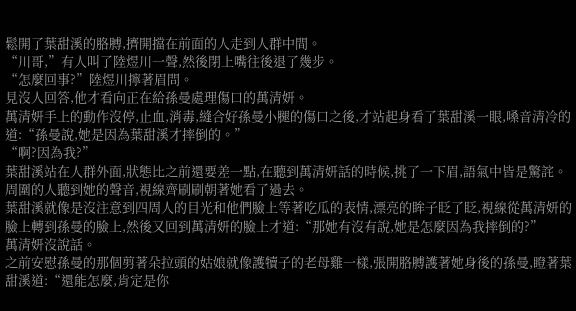鬆開了葉甜溪的胳膊,擠開擋在前面的人走到人群中間。
“川哥,”有人叫了陸煜川一聲,然後閉上嘴往後退了幾步。
“怎麼回事?”陸煜川擰著眉問。
見沒人回答,他才看向正在給孫曼處理傷口的萬清妍。
萬清妍手上的動作沒停,止血,消毒,縫合好孫曼小腿的傷口之後,才站起身看了葉甜溪一眼,嗓音清冷的道:“孫曼說,她是因為葉甜溪才摔倒的。”
“啊?因為我?”
葉甜溪站在人群外面,狀態比之前還要差一點,在聽到萬清妍話的時候,挑了一下眉,語氣中皆是驚詫。
周圍的人聽到她的聲音,視線齊刷刷朝著她看了過去。
葉甜溪就像是沒注意到四周人的目光和他們臉上等著吃瓜的表情,漂亮的眸子眨了眨,視線從萬清妍的臉上轉到孫曼的臉上,然後又回到萬清妍的臉上才道:“那她有沒有說,她是怎麼因為我摔倒的?”
萬清妍沒說話。
之前安慰孫曼的那個剪著朵拉頭的姑娘就像護犢子的老母雞一樣,張開胳膊護著她身後的孫曼,瞪著葉甜溪道:“還能怎麼,肯定是你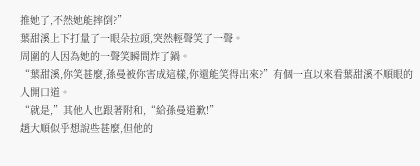推她了,不然她能摔倒?”
葉甜溪上下打量了一眼朵拉頭,突然輕聲笑了一聲。
周圍的人因為她的一聲笑瞬間炸了鍋。
“葉甜溪,你笑甚麼,孫曼被你害成這樣,你還能笑得出來?”有個一直以來看葉甜溪不順眼的人開口道。
“就是,”其他人也跟著附和,“給孫曼道歉!”
趙大順似乎想說些甚麼,但他的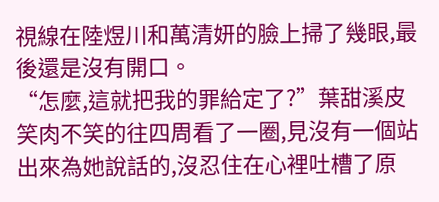視線在陸煜川和萬清妍的臉上掃了幾眼,最後還是沒有開口。
“怎麼,這就把我的罪給定了?”葉甜溪皮笑肉不笑的往四周看了一圈,見沒有一個站出來為她說話的,沒忍住在心裡吐槽了原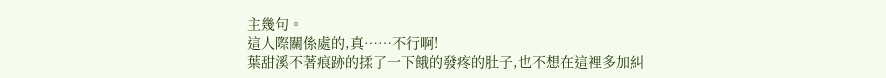主幾句。
這人際關係處的,真……不行啊!
葉甜溪不著痕跡的揉了一下餓的發疼的肚子,也不想在這裡多加糾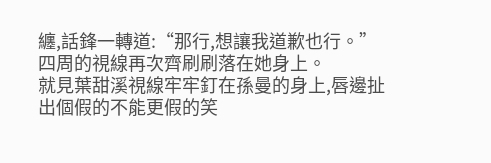纏,話鋒一轉道:“那行,想讓我道歉也行。”
四周的視線再次齊刷刷落在她身上。
就見葉甜溪視線牢牢釘在孫曼的身上,唇邊扯出個假的不能更假的笑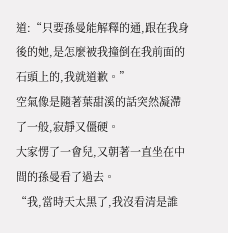道:“只要孫曼能解釋的通,跟在我身後的她,是怎麼被我撞倒在我前面的石頭上的,我就道歉。”
空氣像是隨著葉甜溪的話突然凝滯了一般,寂靜又僵硬。
大家愣了一會兒,又朝著一直坐在中間的孫曼看了過去。
“我,當時天太黑了,我沒看清是誰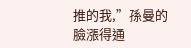推的我,”孫曼的臉漲得通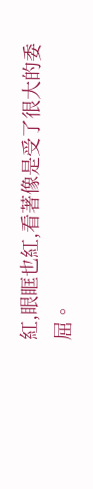紅,眼眶也紅,看著像是受了很大的委屈。